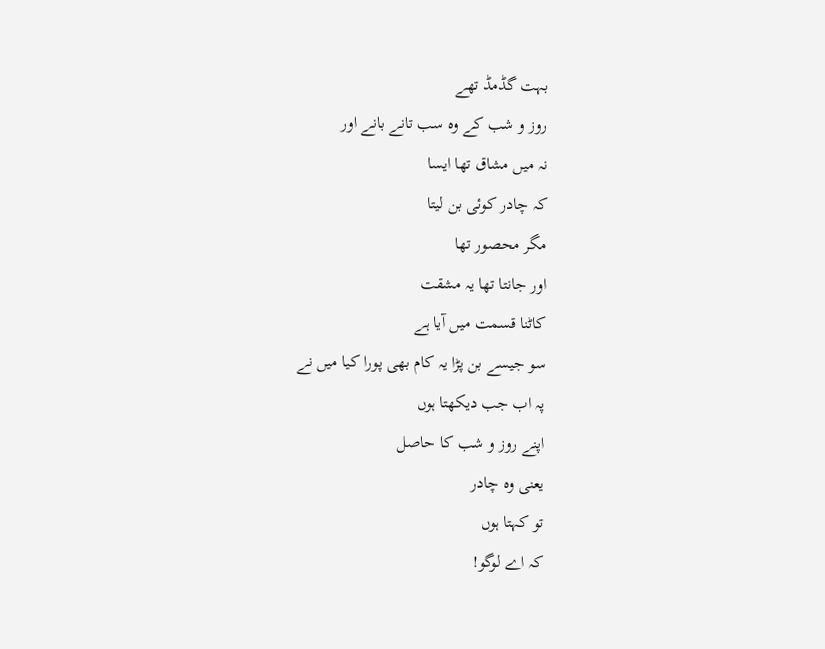بہت گڈمڈ تھے
روز و شب کے وہ سب تانے بانے اور
نہ میں مشاق تھا ایسا
کہ چادر کوئی بن لیتا
مگر محصور تھا
اور جانتا تھا یہ مشقت
کاٹنا قسمت میں آیا ہے
سو جیسے بن پڑا یہ کام بھی پورا کیا میں نے
پہ اب جب دیکھتا ہوں
اپنے روز و شب کا حاصل
یعنی وہ چادر
تو کہتا ہوں
کہ اے لوگو!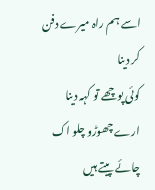اسے ہم راہ میرے دفن کر دینا
کوئی پوچھے تو کہہ دینا
ارے چھوڑو چلو اک چائے پیتے ہیں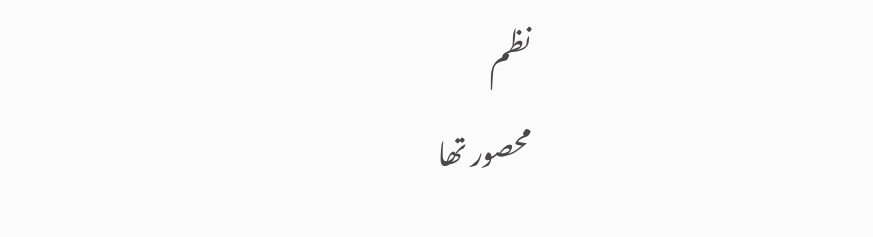نظم
محصور تھا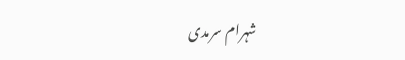شہرام سرمدی